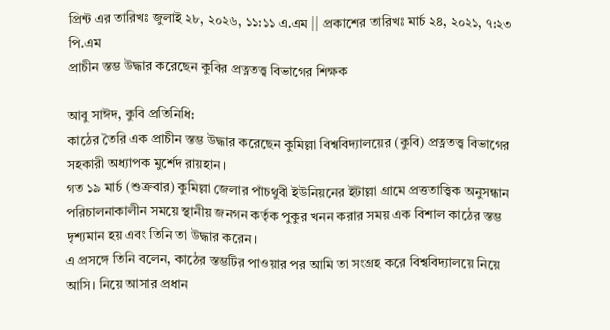প্রিন্ট এর তারিখঃ জুলাই ২৮, ২০২৬, ১১:১১ এ.এম || প্রকাশের তারিখঃ মার্চ ২৪, ২০২১, ৭:২৩ পি.এম
প্রাচীন স্তম্ভ উদ্ধার করেছেন কুবির প্রত্নতত্ত্ব বিভাগের শিক্ষক

আবু সাঈদ, কুবি প্রতিনিধি:
কাঠের তৈরি এক প্রাচীন স্তম্ভ উদ্ধার করেছেন কুমিল্লা বিশ্ববিদ্যালয়ের (কুবি) প্রত্নতত্ত্ব বিভাগের সহকারী অধ্যাপক মুর্শেদ রায়হান।
গত ১৯ মার্চ (শুক্রবার) কুমিল্লা জেলার পাঁচথুবী ইউনিয়নের ইটাল্লা গ্রামে প্রত্ততাত্ত্বিক অনুসন্ধান পরিচালনাকালীন সময়ে স্থানীয় জনগন কর্তৃক পুকুর খনন করার সময় এক বিশাল কাঠের স্তম্ভ দৃশ্যমান হয় এবং তিনি তা উদ্ধার করেন।
এ প্রসঙ্গে তিনি বলেন, কাঠের স্তম্ভটির পাওয়ার পর আমি তা সংগ্রহ করে বিশ্ববিদ্যালয়ে নিয়ে আসি। নিয়ে আসার প্রধান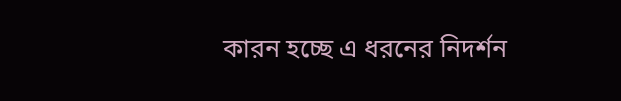কারন হচ্ছে এ ধরনের নিদর্শন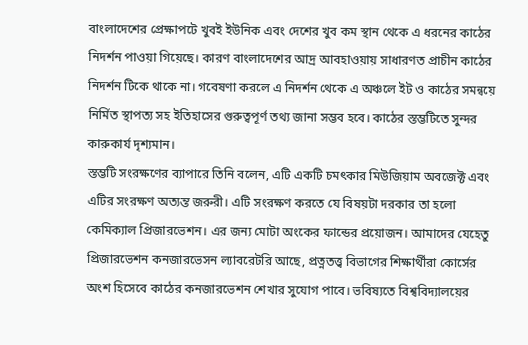বাংলাদেশের প্রেক্ষাপটে খুবই ইউনিক এবং দেশের খুব কম স্থান থেকে এ ধরনের কাঠের নিদর্শন পাওয়া গিয়েছে। কারণ বাংলাদেশের আদ্র আবহাওয়ায় সাধারণত প্রাচীন কাঠের নিদর্শন টিকে থাকে না। গবেষণা করলে এ নিদর্শন থেকে এ অঞ্চলে ইট ও কাঠের সমন্বয়ে নির্মিত স্থাপত্য সহ ইতিহাসের গুরুত্বপূর্ণ তথ্য জানা সম্ভব হবে। কাঠের স্তম্ভটিতে সুন্দর কারুকার্য দৃশ্যমান।
স্তম্ভটি সংরক্ষণের ব্যাপারে তিনি বলেন, এটি একটি চমৎকার মিউজিয়াম অবজেক্ট এবং এটির সংরক্ষণ অত্যন্ত জরুরী। এটি সংরক্ষণ করতে যে বিষয়টা দরকার তা হলো কেমিক্যাল প্রিজারভেশন। এর জন্য মোটা অংকের ফান্ডের প্রয়োজন। আমাদের যেহেতু প্রিজারভেশন কনজারভেসন ল্যাবরেটরি আছে, প্রত্নতত্ত্ব বিভাগের শিক্ষার্থীরা কোর্সের অংশ হিসেবে কাঠের কনজারভেশন শেখার সুযোগ পাবে। ভবিষ্যতে বিশ্ববিদ্যালয়ের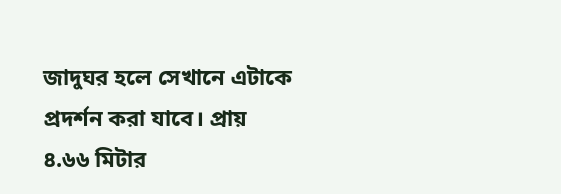জাদুঘর হলে সেখানে এটাকে প্রদর্শন করা যাবে। প্রায় ৪.৬৬ মিটার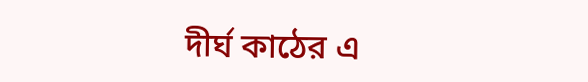দীর্ঘ কাঠের এ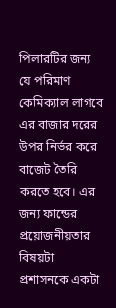পিলারটির জন্য যে পরিমাণ কেমিক্যাল লাগবে এর বাজার দরের উপর নির্ভর করে বাজেট তৈরি করতে হবে। এর জন্য ফান্ডের প্রয়োজনীয়তার বিষয়টা প্রশাসনকে একটা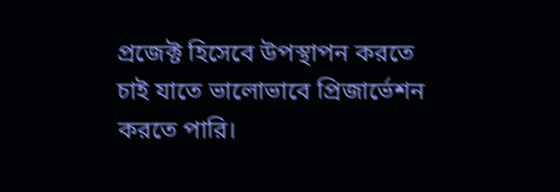প্রজেক্ট হিসেবে উপস্থাপন করতে চাই যাতে ভালোভাবে প্রিজার্ভেশন করতে পারি।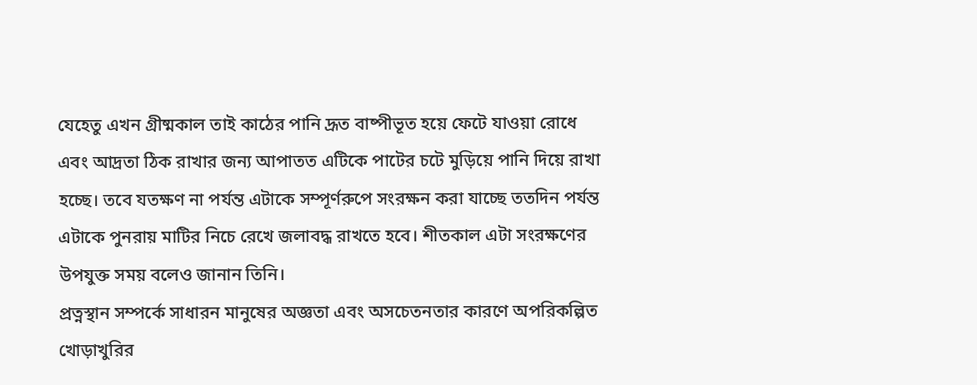যেহেতু এখন গ্রীষ্মকাল তাই কাঠের পানি দ্রূত বাষ্পীভূত হয়ে ফেটে যাওয়া রোধে এবং আদ্রতা ঠিক রাখার জন্য আপাতত এটিকে পাটের চটে মুড়িয়ে পানি দিয়ে রাখা হচ্ছে। তবে যতক্ষণ না পর্যন্ত এটাকে সম্পূর্ণরুপে সংরক্ষন করা যাচ্ছে ততদিন পর্যন্ত এটাকে পুনরায় মাটির নিচে রেখে জলাবদ্ধ রাখতে হবে। শীতকাল এটা সংরক্ষণের উপযুক্ত সময় বলেও জানান তিনি।
প্রত্নস্থান সম্পর্কে সাধারন মানুষের অজ্ঞতা এবং অসচেতনতার কারণে অপরিকল্পিত খোড়াখুরির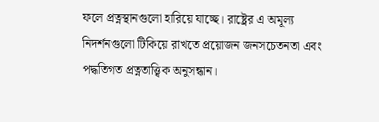ফলে প্রত্নস্থানগুলো হারিয়ে যাচ্ছে। রাষ্ট্রের এ অমূল্য নিদর্শনগুলো টিকিয়ে রাখতে প্রয়োজন জনসচেতনতা এবং পদ্ধতিগত প্রত্নতাত্ত্বিক অনুসন্ধান।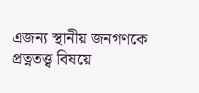এজন্য স্থানীয় জনগণকে প্রত্নতত্ত্ব বিষয়ে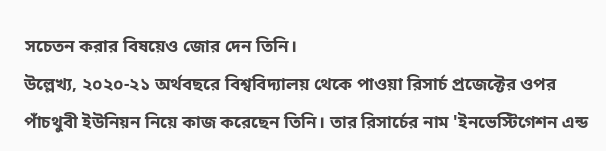সচেতন করার বিষয়েও জোর দেন তিনি।
উল্লেখ্য, ২০২০-২১ অর্থবছরে বিশ্ববিদ্যালয় থেকে পাওয়া রিসার্চ প্রজেক্টের ওপর পাঁচথুবী ইউনিয়ন নিয়ে কাজ করেছেন তিনি। তার রিসার্চের নাম 'ইনভেস্টিগেশন এন্ড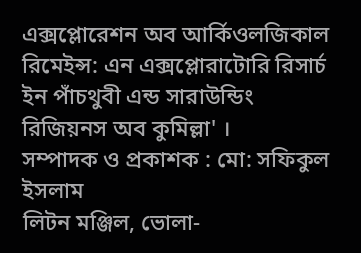এক্সপ্লোরেশন অব আর্কিওলজিকাল রিমেইন্স: এন এক্সপ্লোরাটোরি রিসার্চ ইন পাঁচথুবী এন্ড সারাউন্ডিং রিজিয়নস অব কুমিল্লা' ।
সম্পাদক ও প্রকাশক : মো: সফিকুল ইসলাম
লিটন মঞ্জিল, ভোলা-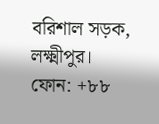বরিশাল সড়ক, লক্ষ্মীপুর।
ফোন: +৮৮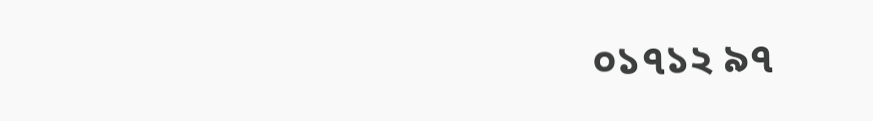০১৭১২ ৯৭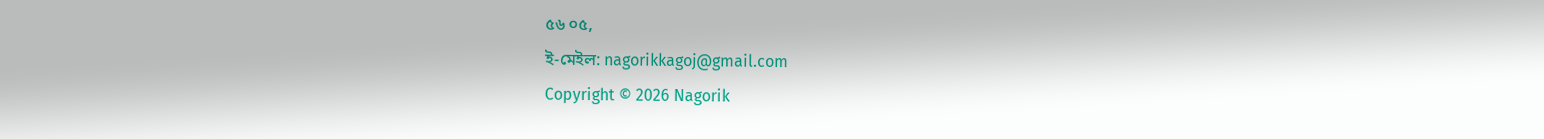৫৬ ০৫,
ই-মেইল: nagorikkagoj@gmail.com
Copyright © 2026 Nagorik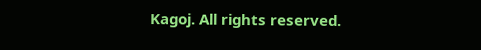Kagoj. All rights reserved.